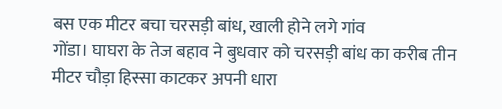बस एक मीटर बचा चरसड़ी बांध, खाली होने लगे गांव
गोंडा। घाघरा के तेज बहाव ने बुधवार को चरसड़ी बांध का करीब तीन मीटर चौड़ा हिस्सा काटकर अपनी धारा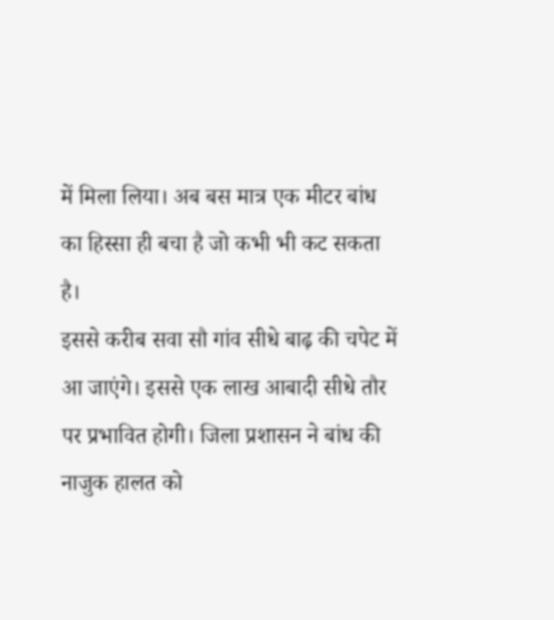में मिला लिया। अब बस मात्र एक मीटर बांध का हिस्सा ही बचा है जो कभी भी कट सकता है।
इससे करीब सवा सौ गांव सीधे बाढ़ की चपेट में आ जाएंगे। इससे एक लाख आबादी सीधे तौर पर प्रभावित होगी। जिला प्रशासन ने बांध की नाजुक हालत को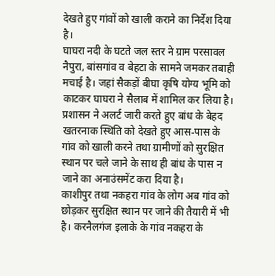देखते हुए गांवों को खाली कराने का निर्देश दिया है।
घाघरा नदी के घटते जल स्तर ने ग्राम परसावल नैपुरा, बांसगांव व बेहटा के सामने जमकर तबाही मचाई है। जहां सैकड़ों बीघा कृषि योग्य भूमि को काटकर घाघरा ने सैलाब में शामिल कर लिया है।
प्रशासन ने अलर्ट जारी करते हुए बांध के बेहद खतरनाक स्थिति को देखते हुए आस-पास के गांव को खाली करने तथा ग्रामीणों को सुरक्षित स्थान पर चले जाने के साथ ही बांध के पास न जाने का अनाउंसमेंट करा दिया है।
काशीपुर तथा नकहरा गांव के लोग अब गांव को छोड़कर सुरक्षित स्थान पर जाने की तैयारी में भी है। करनैलगंज इलाके के गांव नकहरा के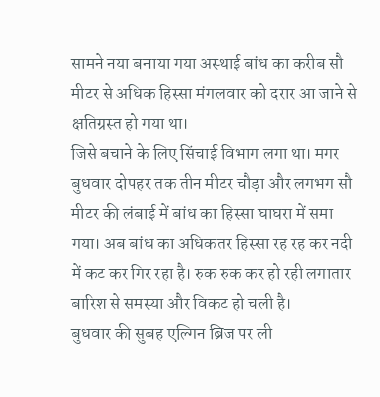सामने नया बनाया गया अस्थाई बांध का करीब सौ मीटर से अधिक हिस्सा मंगलवार को दरार आ जाने से क्षतिग्रस्त हो गया था।
जिसे बचाने के लिए सिंचाई विभाग लगा था। मगर बुधवार दोपहर तक तीन मीटर चौड़ा और लगभग सौ मीटर की लंबाई में बांध का हिस्सा घाघरा में समा गया। अब बांध का अधिकतर हिस्सा रह रह कर नदी में कट कर गिर रहा है। रुक रुक कर हो रही लगातार बारिश से समस्या और विकट हो चली है।
बुधवार की सुबह एल्गिन ब्रिज पर ली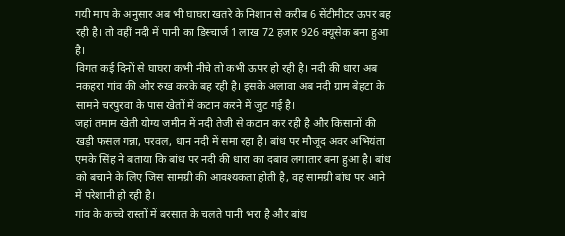गयी माप के अनुसार अब भी घाघरा खतरे के निशान से करीब 6 सेंटीमीटर ऊपर बह रही है। तो वहीं नदी में पानी का डिस्चार्ज 1 लाख 72 हजार 926 क्यूसेक बना हुआ है।
विगत कई दिनों से घाघरा कभी नीचे तो कभी ऊपर हो रही है। नदी की धारा अब नकहरा गांव की ओर रुख करके बह रही है। इसके अलावा अब नदी ग्राम बेहटा के सामने चरपुरवा के पास खेतों में कटान करने में जुट गई है।
जहां तमाम खेती योग्य जमीन में नदी तेजी से कटान कर रही है और किसानों की खड़ी फसल गन्ना, परवल, धान नदी में समा रहा है। बांध पर मौजूद अवर अभियंता एमके सिंह ने बताया कि बांध पर नदी की धारा का दबाव लगातार बना हुआ है। बांध को बचाने के लिए जिस सामग्री की आवश्यकता होती है, वह सामग्री बांध पर आने में परेशानी हो रही है।
गांव के कच्चे रास्तों में बरसात के चलते पानी भरा है और बांध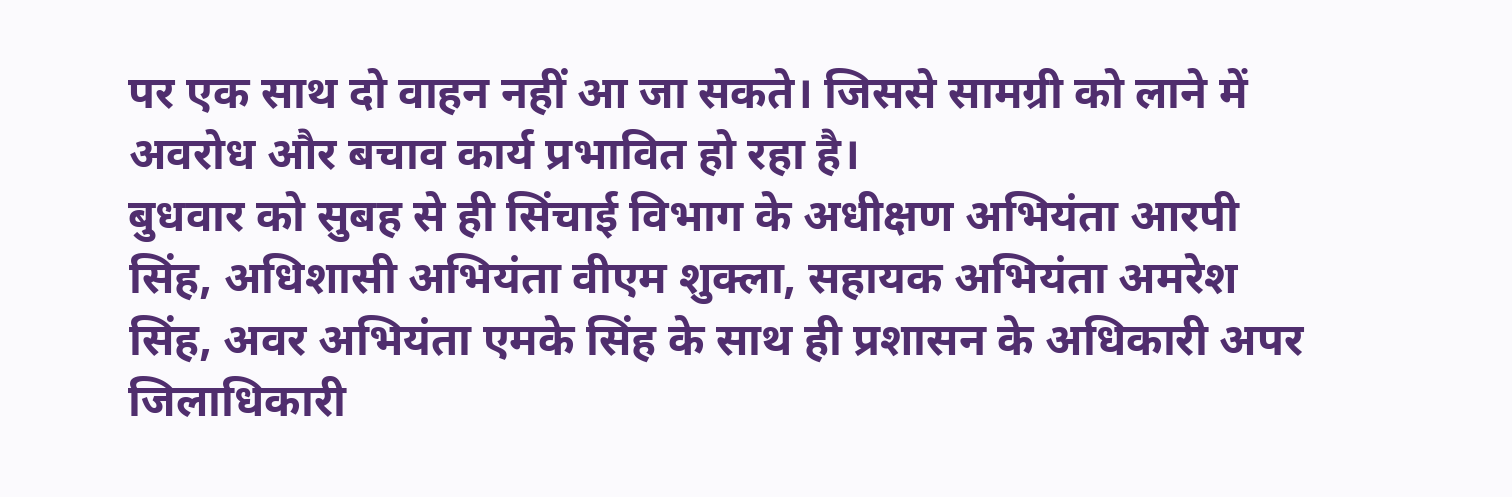पर एक साथ दो वाहन नहीं आ जा सकते। जिससे सामग्री को लाने में अवरोध और बचाव कार्य प्रभावित हो रहा है।
बुधवार को सुबह से ही सिंचाई विभाग के अधीक्षण अभियंता आरपी सिंह, अधिशासी अभियंता वीएम शुक्ला, सहायक अभियंता अमरेश सिंह, अवर अभियंता एमके सिंह के साथ ही प्रशासन के अधिकारी अपर जिलाधिकारी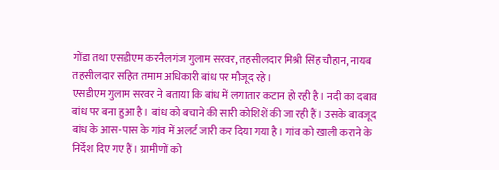गोंडा तथा एसडीएम करनैलगंज गुलाम सरवर, तहसीलदार मिश्री सिंह चौहान, नायब तहसीलदार सहित तमाम अधिकारी बांध पर मौजूद रहे।
एसडीएम गुलाम सरवर ने बताया कि बांध में लगातार कटान हो रही है। नदी का दबाव बांध पर बना हुआ है। बांध को बचाने की सारी कोशिशें की जा रही हैं। उसके बावजूद बांध के आस-पास के गांव में अलर्ट जारी कर दिया गया है। गांव को खाली कराने के निर्देश दिए गए हैं। ग्रामीणों को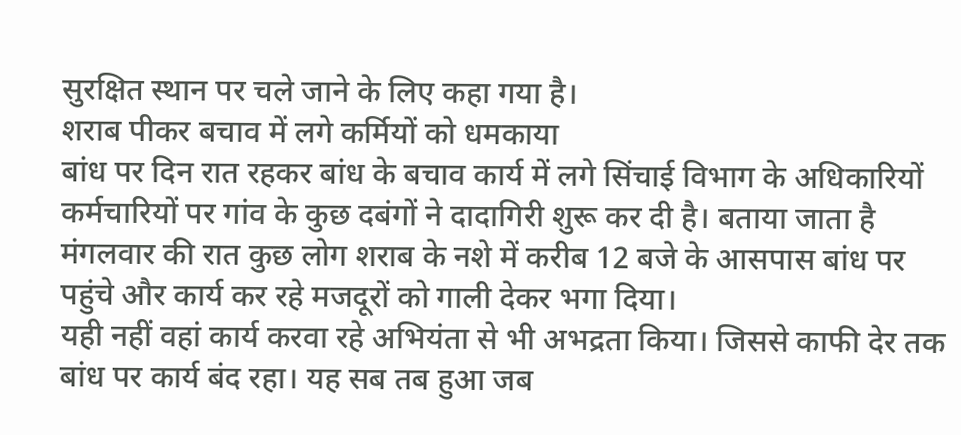सुरक्षित स्थान पर चले जाने के लिए कहा गया है।
शराब पीकर बचाव में लगे कर्मियों को धमकाया
बांध पर दिन रात रहकर बांध के बचाव कार्य में लगे सिंचाई विभाग के अधिकारियों कर्मचारियों पर गांव के कुछ दबंगों ने दादागिरी शुरू कर दी है। बताया जाता है मंगलवार की रात कुछ लोग शराब के नशे में करीब 12 बजे के आसपास बांध पर पहुंचे और कार्य कर रहे मजदूरों को गाली देकर भगा दिया।
यही नहीं वहां कार्य करवा रहे अभियंता से भी अभद्रता किया। जिससे काफी देर तक बांध पर कार्य बंद रहा। यह सब तब हुआ जब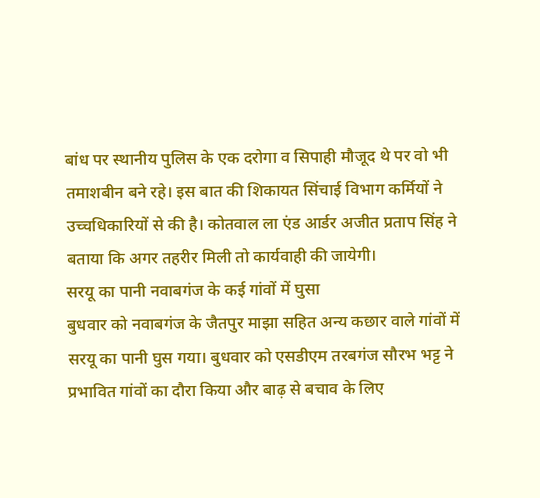बांध पर स्थानीय पुलिस के एक दरोगा व सिपाही मौजूद थे पर वो भी तमाशबीन बने रहे। इस बात की शिकायत सिंचाई विभाग कर्मियों ने उच्चधिकारियों से की है। कोतवाल ला एंड आर्डर अजीत प्रताप सिंह ने बताया कि अगर तहरीर मिली तो कार्यवाही की जायेगी।
सरयू का पानी नवाबगंज के कई गांवों में घुसा
बुधवार को नवाबगंज के जैतपुर माझा सहित अन्य कछार वाले गांवों में सरयू का पानी घुस गया। बुधवार को एसडीएम तरबगंज सौरभ भट्ट ने प्रभावित गांवों का दौरा किया और बाढ़ से बचाव के लिए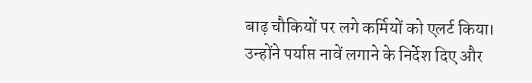बाढ़ चौकियों पर लगे कर्मियों को एलर्ट किया।
उन्होंने पर्याप्त नावें लगाने के निर्देश दिए और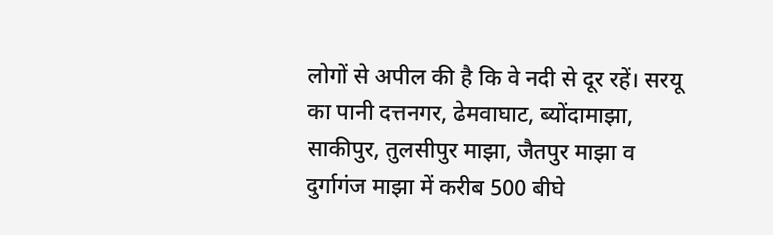लोगों से अपील की है कि वे नदी से दूर रहें। सरयू का पानी दत्तनगर, ढेमवाघाट, ब्योंदामाझा, साकीपुर, तुलसीपुर माझा, जैतपुर माझा व दुर्गागंज माझा में करीब 500 बीघे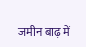जमीन बाढ़ में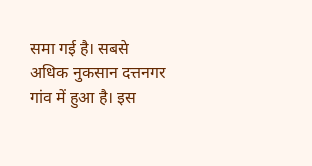समा गई है। सबसे अधिक नुकसान दत्तनगर गांव में हुआ है। इस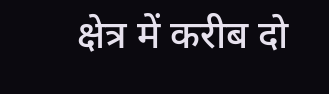क्षेत्र में करीब दो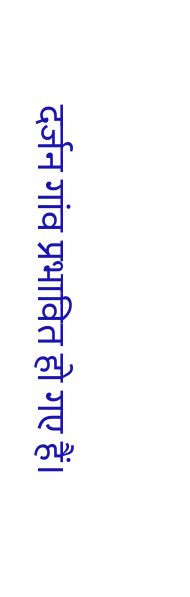दर्जन गांव प्रभावित हो गए हैं।